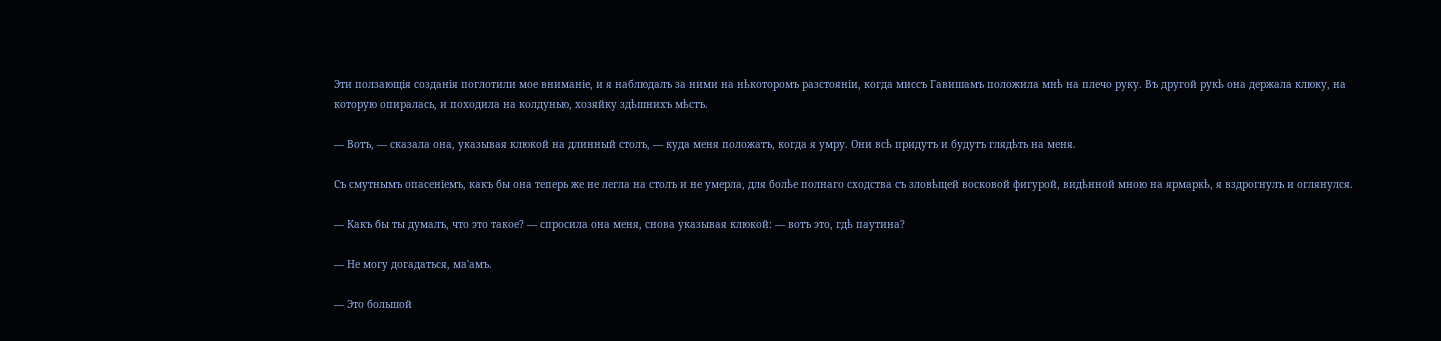Эти ползающія созданія поглотили мое вниманіе, и я наблюдалъ за ними на нѣкоторомъ разстояніи, когда миссъ Гавишамъ положила мнѣ на плечо руку. Въ другой рукѣ она держала клюку, на которую опиралась, и походила на колдунью, хозяйку здѣшнихъ мѣстъ.

— Вотъ, — сказала она, указывая клюкой на длинный столъ, — куда меня положатъ, когда я умру. Они всѣ придутъ и будутъ глядѣть на меня.

Съ смутнымъ опасеніемъ, какъ бы она теперь же не легла на столъ и не умерла, для болѣе полнаго сходства съ зловѣщей восковой фигурой, видѣнной мною на ярмаркѣ, я вздрогнулъ и оглянулся.

— Какъ бы ты думалъ, что это такое? — спросила она меня, снова указывая клюкой: — вотъ это, гдѣ паутина?

— Не могу догадаться, ма'амъ.

— Это большой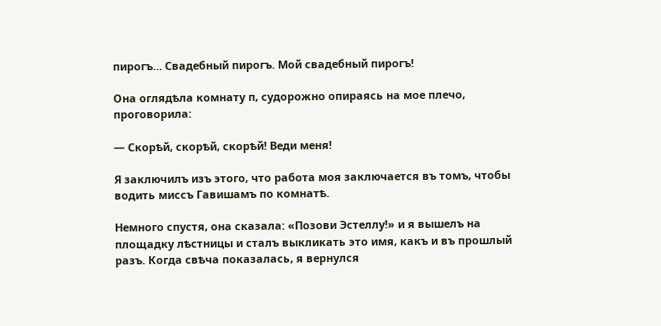пирогъ… Свадебный пирогъ. Мой свадебный пирогъ!

Она оглядѣла комнату п, судорожно опираясь на мое плечо, проговорила:

— Скорѣй, скорѣй, скорѣй! Веди меня!

Я заключилъ изъ этого, что работа моя заключается въ томъ, чтобы водить миссъ Гавишамъ по комнатѣ.

Немного спустя, она сказала: «Позови Эстеллу!» и я вышелъ на площадку лѣстницы и сталъ выкликать это имя, какъ и въ прошлый разъ. Когда свѣча показалась, я вернулся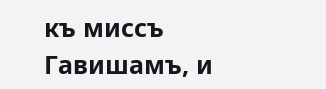къ миссъ Гавишамъ, и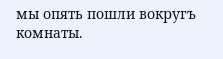мы опять пошли вокругъ комнаты.